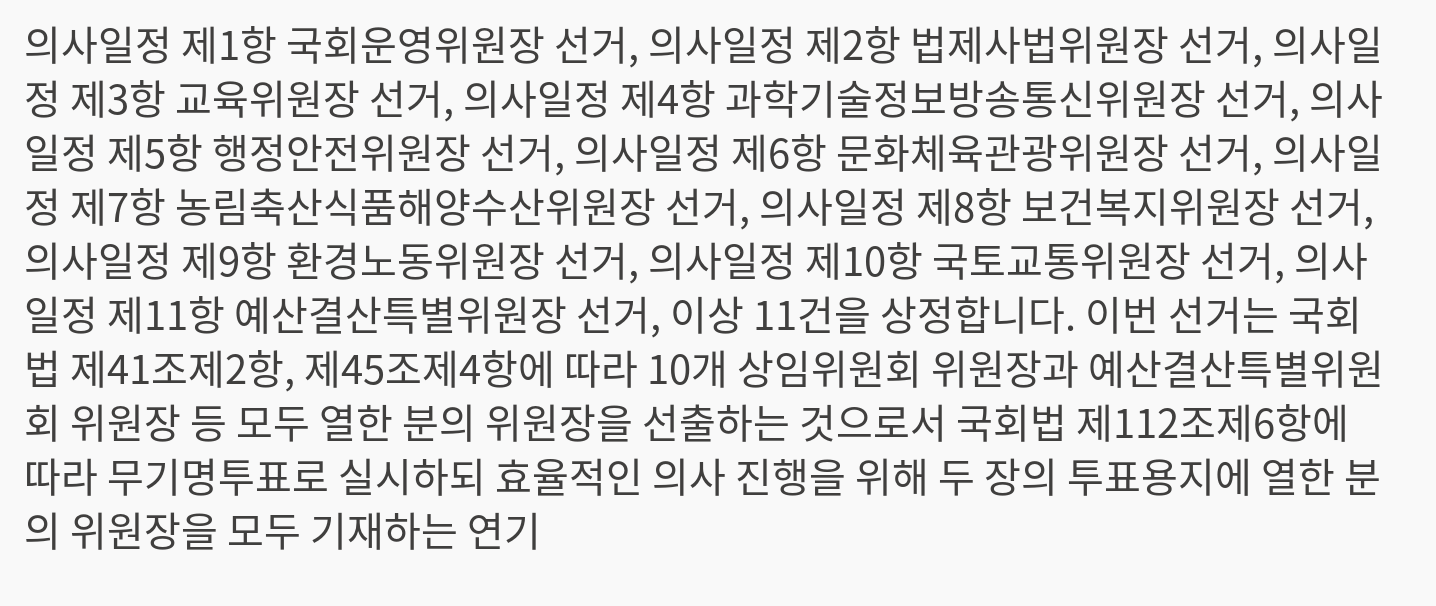의사일정 제1항 국회운영위원장 선거, 의사일정 제2항 법제사법위원장 선거, 의사일정 제3항 교육위원장 선거, 의사일정 제4항 과학기술정보방송통신위원장 선거, 의사일정 제5항 행정안전위원장 선거, 의사일정 제6항 문화체육관광위원장 선거, 의사일정 제7항 농림축산식품해양수산위원장 선거, 의사일정 제8항 보건복지위원장 선거, 의사일정 제9항 환경노동위원장 선거, 의사일정 제10항 국토교통위원장 선거, 의사일정 제11항 예산결산특별위원장 선거, 이상 11건을 상정합니다. 이번 선거는 국회법 제41조제2항, 제45조제4항에 따라 10개 상임위원회 위원장과 예산결산특별위원회 위원장 등 모두 열한 분의 위원장을 선출하는 것으로서 국회법 제112조제6항에 따라 무기명투표로 실시하되 효율적인 의사 진행을 위해 두 장의 투표용지에 열한 분의 위원장을 모두 기재하는 연기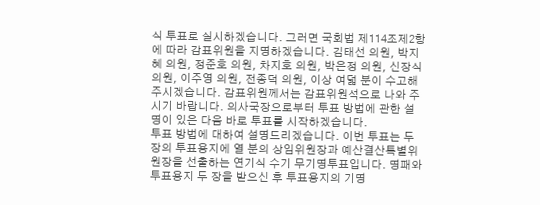식 투표로 실시하겠습니다. 그러면 국회법 제114조제2항에 따라 감표위원을 지명하겠습니다. 김태선 의원, 박지혜 의원, 정준호 의원, 차지호 의원, 박은정 의원, 신장식 의원, 이주영 의원, 전종덕 의원, 이상 여덟 분이 수고해 주시겠습니다. 감표위원께서는 감표위원석으로 나와 주시기 바랍니다. 의사국장으로부터 투표 방법에 관한 설명이 있은 다음 바로 투표를 시작하겠습니다.
투표 방법에 대하여 설명드리겠습니다. 이번 투표는 두 장의 투표용지에 열 분의 상임위원장과 예산결산특별위원장을 선출하는 연기식 수기 무기명투표입니다. 명패와 투표용지 두 장을 받으신 후 투표용지의 기명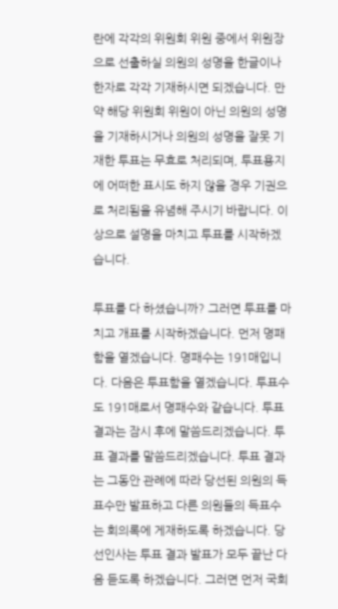란에 각각의 위원회 위원 중에서 위원장으로 선출하실 의원의 성명을 한글이나 한자로 각각 기재하시면 되겠습니다. 만약 해당 위원회 위원이 아닌 의원의 성명을 기재하시거나 의원의 성명을 잘못 기재한 투표는 무효로 처리되며, 투표용지에 어떠한 표시도 하지 않을 경우 기권으로 처리됨을 유념해 주시기 바랍니다. 이상으로 설명을 마치고 투표를 시작하겠습니다.

투표를 다 하셨습니까? 그러면 투표를 마치고 개표를 시작하겠습니다. 먼저 명패함을 열겠습니다. 명패수는 191매입니다. 다음은 투표함을 열겠습니다. 투표수도 191매로서 명패수와 같습니다. 투표 결과는 잠시 후에 말씀드리겠습니다. 투표 결과를 말씀드리겠습니다. 투표 결과는 그동안 관례에 따라 당선된 의원의 득표수만 발표하고 다른 의원들의 득표수는 회의록에 게재하도록 하겠습니다. 당선인사는 투표 결과 발표가 모두 끝난 다음 듣도록 하겠습니다. 그러면 먼저 국회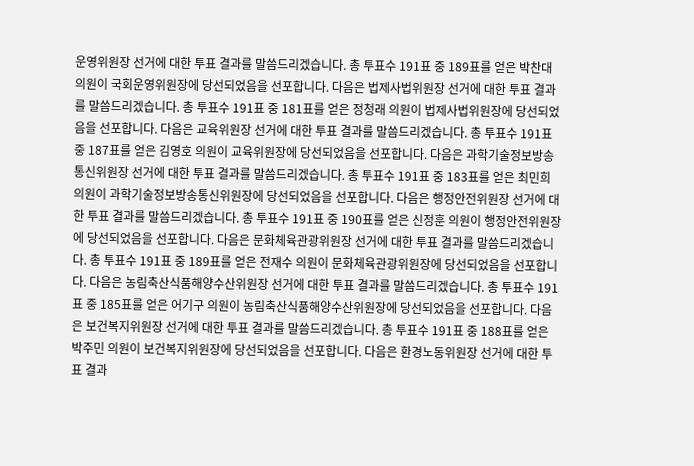운영위원장 선거에 대한 투표 결과를 말씀드리겠습니다. 총 투표수 191표 중 189표를 얻은 박찬대 의원이 국회운영위원장에 당선되었음을 선포합니다. 다음은 법제사법위원장 선거에 대한 투표 결과를 말씀드리겠습니다. 총 투표수 191표 중 181표를 얻은 정청래 의원이 법제사법위원장에 당선되었음을 선포합니다. 다음은 교육위원장 선거에 대한 투표 결과를 말씀드리겠습니다. 총 투표수 191표 중 187표를 얻은 김영호 의원이 교육위원장에 당선되었음을 선포합니다. 다음은 과학기술정보방송통신위원장 선거에 대한 투표 결과를 말씀드리겠습니다. 총 투표수 191표 중 183표를 얻은 최민희 의원이 과학기술정보방송통신위원장에 당선되었음을 선포합니다. 다음은 행정안전위원장 선거에 대한 투표 결과를 말씀드리겠습니다. 총 투표수 191표 중 190표를 얻은 신정훈 의원이 행정안전위원장에 당선되었음을 선포합니다. 다음은 문화체육관광위원장 선거에 대한 투표 결과를 말씀드리겠습니다. 총 투표수 191표 중 189표를 얻은 전재수 의원이 문화체육관광위원장에 당선되었음을 선포합니다. 다음은 농림축산식품해양수산위원장 선거에 대한 투표 결과를 말씀드리겠습니다. 총 투표수 191표 중 185표를 얻은 어기구 의원이 농림축산식품해양수산위원장에 당선되었음을 선포합니다. 다음은 보건복지위원장 선거에 대한 투표 결과를 말씀드리겠습니다. 총 투표수 191표 중 188표를 얻은 박주민 의원이 보건복지위원장에 당선되었음을 선포합니다. 다음은 환경노동위원장 선거에 대한 투표 결과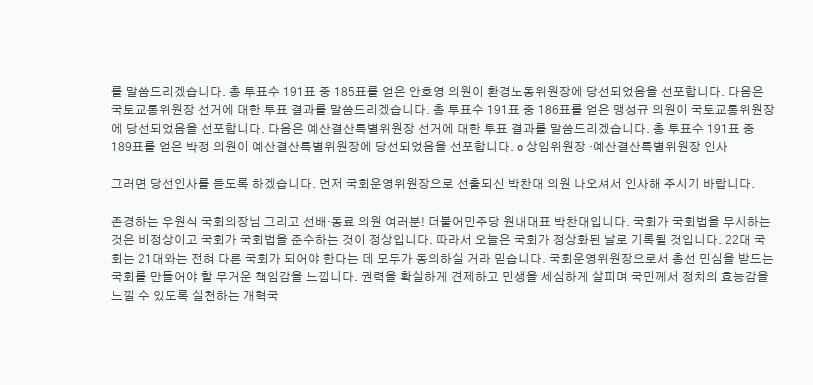를 말씀드리겠습니다. 총 투표수 191표 중 185표를 얻은 안호영 의원이 환경노동위원장에 당선되었음을 선포합니다. 다음은 국토교통위원장 선거에 대한 투표 결과를 말씀드리겠습니다. 총 투표수 191표 중 186표를 얻은 맹성규 의원이 국토교통위원장에 당선되었음을 선포합니다. 다음은 예산결산특별위원장 선거에 대한 투표 결과를 말씀드리겠습니다. 총 투표수 191표 중 189표를 얻은 박정 의원이 예산결산특별위원장에 당선되었음을 선포합니다. o 상임위원장 ·예산결산특별위원장 인사

그러면 당선인사를 듣도록 하겠습니다. 먼저 국회운영위원장으로 선출되신 박찬대 의원 나오셔서 인사해 주시기 바랍니다.

존경하는 우원식 국회의장님 그리고 선배·동료 의원 여러분! 더불어민주당 원내대표 박찬대입니다. 국회가 국회법을 무시하는 것은 비정상이고 국회가 국회법을 준수하는 것이 정상입니다. 따라서 오늘은 국회가 정상화된 날로 기록될 것입니다. 22대 국회는 21대와는 전혀 다른 국회가 되어야 한다는 데 모두가 동의하실 거라 믿습니다. 국회운영위원장으로서 총선 민심을 받드는 국회를 만들어야 할 무거운 책임감을 느낍니다. 권력을 확실하게 견제하고 민생을 세심하게 살피며 국민께서 정치의 효능감을 느낄 수 있도록 실천하는 개혁국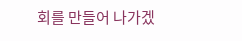회를 만들어 나가겠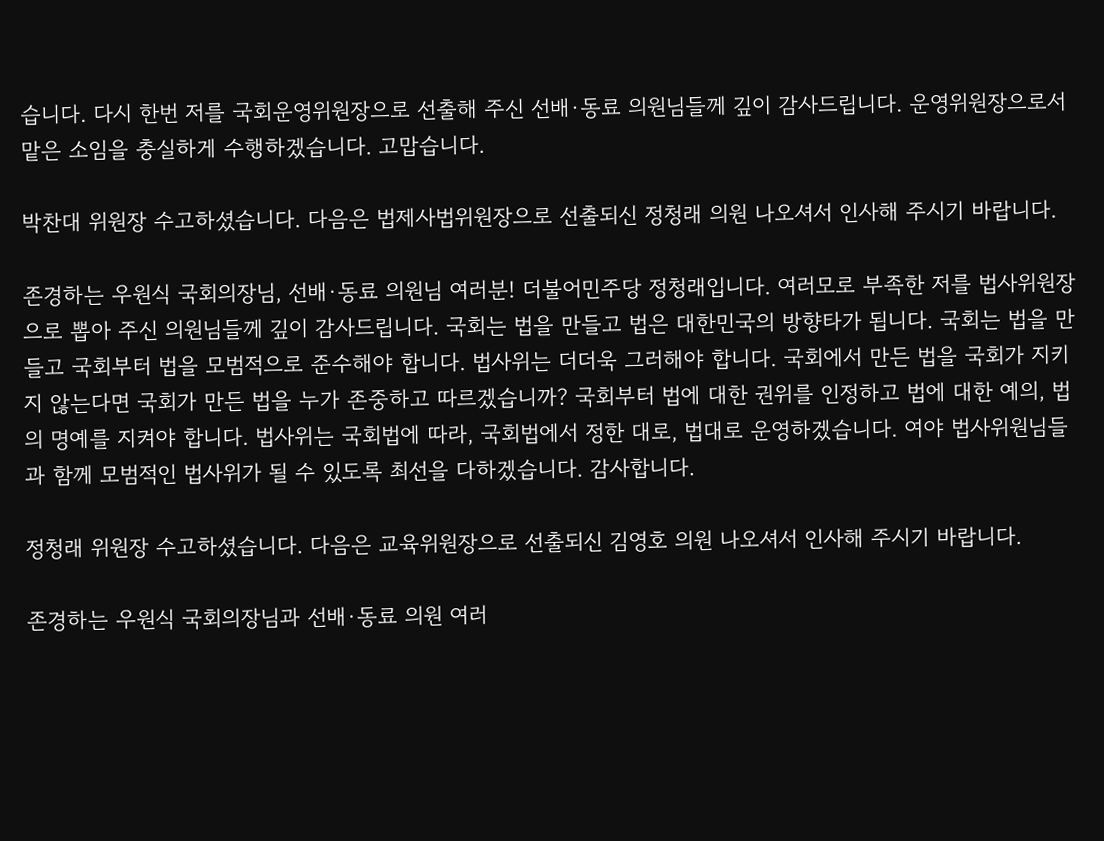습니다. 다시 한번 저를 국회운영위원장으로 선출해 주신 선배·동료 의원님들께 깊이 감사드립니다. 운영위원장으로서 맡은 소임을 충실하게 수행하겠습니다. 고맙습니다.

박찬대 위원장 수고하셨습니다. 다음은 법제사법위원장으로 선출되신 정청래 의원 나오셔서 인사해 주시기 바랍니다.

존경하는 우원식 국회의장님, 선배·동료 의원님 여러분! 더불어민주당 정청래입니다. 여러모로 부족한 저를 법사위원장으로 뽑아 주신 의원님들께 깊이 감사드립니다. 국회는 법을 만들고 법은 대한민국의 방향타가 됩니다. 국회는 법을 만들고 국회부터 법을 모범적으로 준수해야 합니다. 법사위는 더더욱 그러해야 합니다. 국회에서 만든 법을 국회가 지키지 않는다면 국회가 만든 법을 누가 존중하고 따르겠습니까? 국회부터 법에 대한 권위를 인정하고 법에 대한 예의, 법의 명예를 지켜야 합니다. 법사위는 국회법에 따라, 국회법에서 정한 대로, 법대로 운영하겠습니다. 여야 법사위원님들과 함께 모범적인 법사위가 될 수 있도록 최선을 다하겠습니다. 감사합니다.

정청래 위원장 수고하셨습니다. 다음은 교육위원장으로 선출되신 김영호 의원 나오셔서 인사해 주시기 바랍니다.

존경하는 우원식 국회의장님과 선배·동료 의원 여러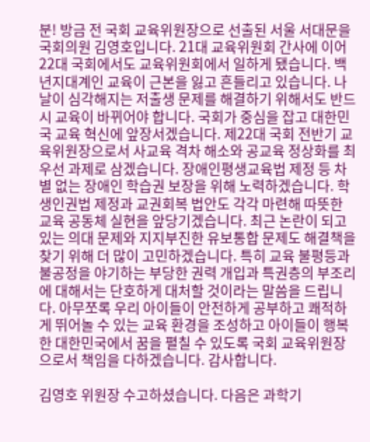분! 방금 전 국회 교육위원장으로 선출된 서울 서대문을 국회의원 김영호입니다. 21대 교육위원회 간사에 이어 22대 국회에서도 교육위원회에서 일하게 됐습니다. 백년지대계인 교육이 근본을 잃고 흔들리고 있습니다. 나날이 심각해지는 저출생 문제를 해결하기 위해서도 반드시 교육이 바뀌어야 합니다. 국회가 중심을 잡고 대한민국 교육 혁신에 앞장서겠습니다. 제22대 국회 전반기 교육위원장으로서 사교육 격차 해소와 공교육 정상화를 최우선 과제로 삼겠습니다. 장애인평생교육법 제정 등 차별 없는 장애인 학습권 보장을 위해 노력하겠습니다. 학생인권법 제정과 교권회복 법안도 각각 마련해 따뜻한 교육 공동체 실현을 앞당기겠습니다. 최근 논란이 되고 있는 의대 문제와 지지부진한 유보통합 문제도 해결책을 찾기 위해 더 많이 고민하겠습니다. 특히 교육 불평등과 불공정을 야기하는 부당한 권력 개입과 특권층의 부조리에 대해서는 단호하게 대처할 것이라는 말씀을 드립니다. 아무쪼록 우리 아이들이 안전하게 공부하고 쾌적하게 뛰어놀 수 있는 교육 환경을 조성하고 아이들이 행복한 대한민국에서 꿈을 펼칠 수 있도록 국회 교육위원장으로서 책임을 다하겠습니다. 감사합니다.

김영호 위원장 수고하셨습니다. 다음은 과학기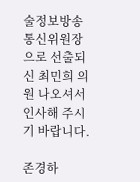술정보방송통신위원장으로 선출되신 최민희 의원 나오셔서 인사해 주시기 바랍니다.

존경하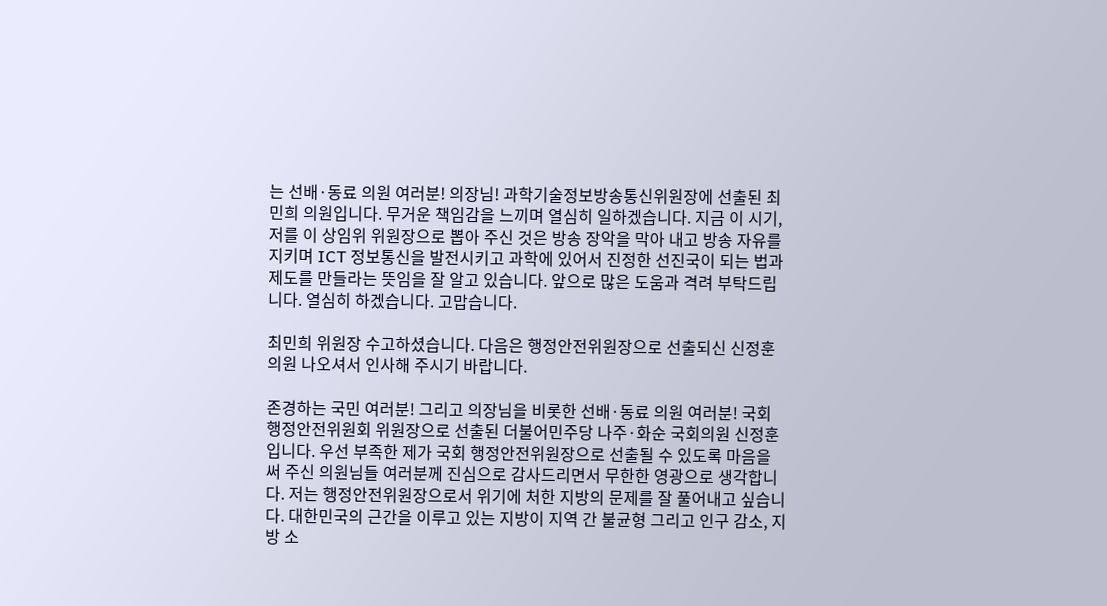는 선배·동료 의원 여러분! 의장님! 과학기술정보방송통신위원장에 선출된 최민희 의원입니다. 무거운 책임감을 느끼며 열심히 일하겠습니다. 지금 이 시기, 저를 이 상임위 위원장으로 뽑아 주신 것은 방송 장악을 막아 내고 방송 자유를 지키며 ICT 정보통신을 발전시키고 과학에 있어서 진정한 선진국이 되는 법과 제도를 만들라는 뜻임을 잘 알고 있습니다. 앞으로 많은 도움과 격려 부탁드립니다. 열심히 하겠습니다. 고맙습니다.

최민희 위원장 수고하셨습니다. 다음은 행정안전위원장으로 선출되신 신정훈 의원 나오셔서 인사해 주시기 바랍니다.

존경하는 국민 여러분! 그리고 의장님을 비롯한 선배·동료 의원 여러분! 국회 행정안전위원회 위원장으로 선출된 더불어민주당 나주·화순 국회의원 신정훈입니다. 우선 부족한 제가 국회 행정안전위원장으로 선출될 수 있도록 마음을 써 주신 의원님들 여러분께 진심으로 감사드리면서 무한한 영광으로 생각합니다. 저는 행정안전위원장으로서 위기에 처한 지방의 문제를 잘 풀어내고 싶습니다. 대한민국의 근간을 이루고 있는 지방이 지역 간 불균형 그리고 인구 감소, 지방 소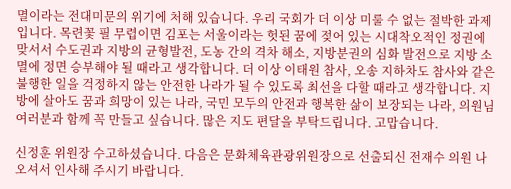멸이라는 전대미문의 위기에 처해 있습니다. 우리 국회가 더 이상 미룰 수 없는 절박한 과제입니다. 목련꽃 필 무렵이면 김포는 서울이라는 헛된 꿈에 젖어 있는 시대착오적인 정권에 맞서서 수도권과 지방의 균형발전, 도농 간의 격차 해소, 지방분권의 심화 발전으로 지방 소멸에 정면 승부해야 될 때라고 생각합니다. 더 이상 이태원 참사, 오송 지하차도 참사와 같은 불행한 일을 걱정하지 않는 안전한 나라가 될 수 있도록 최선을 다할 때라고 생각합니다. 지방에 살아도 꿈과 희망이 있는 나라, 국민 모두의 안전과 행복한 삶이 보장되는 나라, 의원님 여러분과 함께 꼭 만들고 싶습니다. 많은 지도 편달을 부탁드립니다. 고맙습니다.

신정훈 위원장 수고하셨습니다. 다음은 문화체육관광위원장으로 선출되신 전재수 의원 나오셔서 인사해 주시기 바랍니다.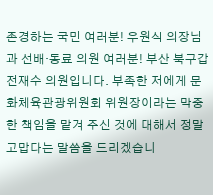존경하는 국민 여러분! 우원식 의장님과 선배·동료 의원 여러분! 부산 북구갑 전재수 의원입니다. 부족한 저에게 문화체육관광위원회 위원장이라는 막중한 책임을 맡겨 주신 것에 대해서 정말 고맙다는 말씀을 드리겠습니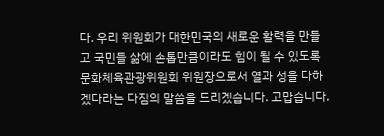다. 우리 위원회가 대한민국의 새로운 활력을 만들고 국민들 삶에 손톱만큼이라도 힘이 될 수 있도록 문화체육관광위원회 위원장으로서 열과 성을 다하겠다라는 다짐의 말씀을 드리겠습니다. 고맙습니다.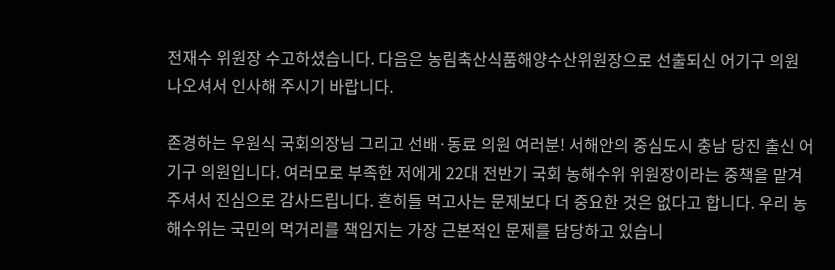전재수 위원장 수고하셨습니다. 다음은 농림축산식품해양수산위원장으로 선출되신 어기구 의원 나오셔서 인사해 주시기 바랍니다.

존경하는 우원식 국회의장님 그리고 선배·동료 의원 여러분! 서해안의 중심도시 충남 당진 출신 어기구 의원입니다. 여러모로 부족한 저에게 22대 전반기 국회 농해수위 위원장이라는 중책을 맡겨 주셔서 진심으로 감사드립니다. 흔히들 먹고사는 문제보다 더 중요한 것은 없다고 합니다. 우리 농해수위는 국민의 먹거리를 책임지는 가장 근본적인 문제를 담당하고 있습니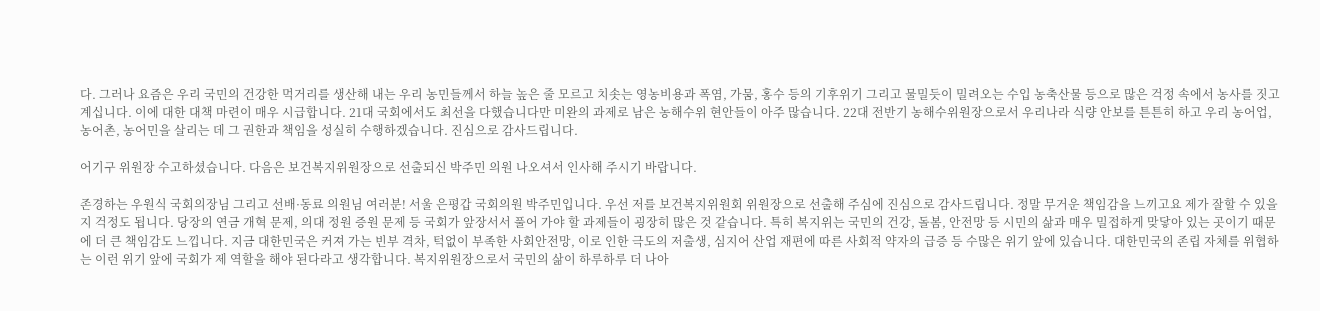다. 그러나 요즘은 우리 국민의 건강한 먹거리를 생산해 내는 우리 농민들께서 하늘 높은 줄 모르고 치솟는 영농비용과 폭염, 가뭄, 홍수 등의 기후위기 그리고 물밀듯이 밀려오는 수입 농축산물 등으로 많은 걱정 속에서 농사를 짓고 계십니다. 이에 대한 대책 마련이 매우 시급합니다. 21대 국회에서도 최선을 다했습니다만 미완의 과제로 남은 농해수위 현안들이 아주 많습니다. 22대 전반기 농해수위원장으로서 우리나라 식량 안보를 튼튼히 하고 우리 농어업, 농어촌, 농어민을 살리는 데 그 권한과 책임을 성실히 수행하겠습니다. 진심으로 감사드립니다.

어기구 위원장 수고하셨습니다. 다음은 보건복지위원장으로 선출되신 박주민 의원 나오셔서 인사해 주시기 바랍니다.

존경하는 우원식 국회의장님 그리고 선배·동료 의원님 여러분! 서울 은평갑 국회의원 박주민입니다. 우선 저를 보건복지위원회 위원장으로 선출해 주심에 진심으로 감사드립니다. 정말 무거운 책임감을 느끼고요 제가 잘할 수 있을지 걱정도 됩니다. 당장의 연금 개혁 문제, 의대 정원 증원 문제 등 국회가 앞장서서 풀어 가야 할 과제들이 굉장히 많은 것 같습니다. 특히 복지위는 국민의 건강, 돌봄, 안전망 등 시민의 삶과 매우 밀접하게 맞닿아 있는 곳이기 때문에 더 큰 책임감도 느낍니다. 지금 대한민국은 커져 가는 빈부 격차, 턱없이 부족한 사회안전망, 이로 인한 극도의 저출생, 심지어 산업 재편에 따른 사회적 약자의 급증 등 수많은 위기 앞에 있습니다. 대한민국의 존립 자체를 위협하는 이런 위기 앞에 국회가 제 역할을 해야 된다라고 생각합니다. 복지위원장으로서 국민의 삶이 하루하루 더 나아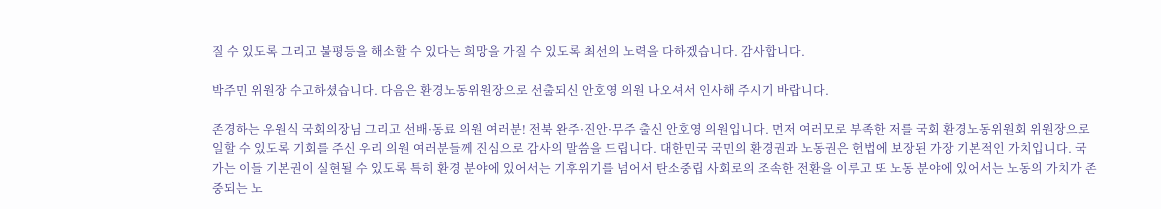질 수 있도록 그리고 불평등을 해소할 수 있다는 희망을 가질 수 있도록 최선의 노력을 다하겠습니다. 감사합니다.

박주민 위원장 수고하셨습니다. 다음은 환경노동위원장으로 선출되신 안호영 의원 나오셔서 인사해 주시기 바랍니다.

존경하는 우원식 국회의장님 그리고 선배·동료 의원 여러분! 전북 완주·진안·무주 출신 안호영 의원입니다. 먼저 여러모로 부족한 저를 국회 환경노동위원회 위원장으로 일할 수 있도록 기회를 주신 우리 의원 여러분들께 진심으로 감사의 말씀을 드립니다. 대한민국 국민의 환경권과 노동권은 헌법에 보장된 가장 기본적인 가치입니다. 국가는 이들 기본권이 실현될 수 있도록 특히 환경 분야에 있어서는 기후위기를 넘어서 탄소중립 사회로의 조속한 전환을 이루고 또 노동 분야에 있어서는 노동의 가치가 존중되는 노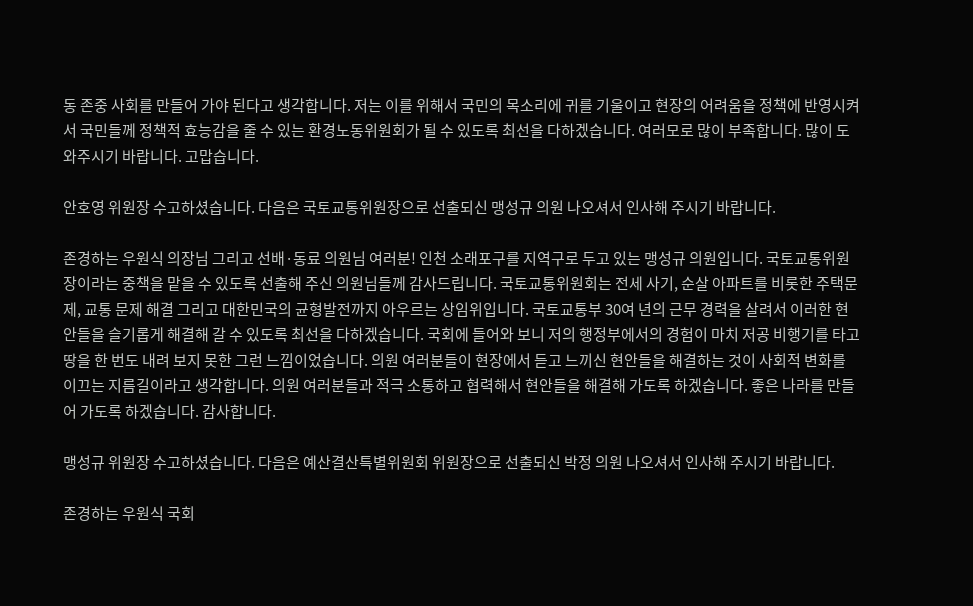동 존중 사회를 만들어 가야 된다고 생각합니다. 저는 이를 위해서 국민의 목소리에 귀를 기울이고 현장의 어려움을 정책에 반영시켜서 국민들께 정책적 효능감을 줄 수 있는 환경노동위원회가 될 수 있도록 최선을 다하겠습니다. 여러모로 많이 부족합니다. 많이 도와주시기 바랍니다. 고맙습니다.

안호영 위원장 수고하셨습니다. 다음은 국토교통위원장으로 선출되신 맹성규 의원 나오셔서 인사해 주시기 바랍니다.

존경하는 우원식 의장님 그리고 선배·동료 의원님 여러분! 인천 소래포구를 지역구로 두고 있는 맹성규 의원입니다. 국토교통위원장이라는 중책을 맡을 수 있도록 선출해 주신 의원님들께 감사드립니다. 국토교통위원회는 전세 사기, 순살 아파트를 비롯한 주택문제, 교통 문제 해결 그리고 대한민국의 균형발전까지 아우르는 상임위입니다. 국토교통부 30여 년의 근무 경력을 살려서 이러한 현안들을 슬기롭게 해결해 갈 수 있도록 최선을 다하겠습니다. 국회에 들어와 보니 저의 행정부에서의 경험이 마치 저공 비행기를 타고 땅을 한 번도 내려 보지 못한 그런 느낌이었습니다. 의원 여러분들이 현장에서 듣고 느끼신 현안들을 해결하는 것이 사회적 변화를 이끄는 지름길이라고 생각합니다. 의원 여러분들과 적극 소통하고 협력해서 현안들을 해결해 가도록 하겠습니다. 좋은 나라를 만들어 가도록 하겠습니다. 감사합니다.

맹성규 위원장 수고하셨습니다. 다음은 예산결산특별위원회 위원장으로 선출되신 박정 의원 나오셔서 인사해 주시기 바랍니다.

존경하는 우원식 국회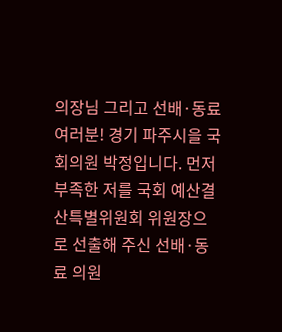의장님 그리고 선배·동료 여러분! 경기 파주시을 국회의원 박정입니다. 먼저 부족한 저를 국회 예산결산특별위원회 위원장으로 선출해 주신 선배·동료 의원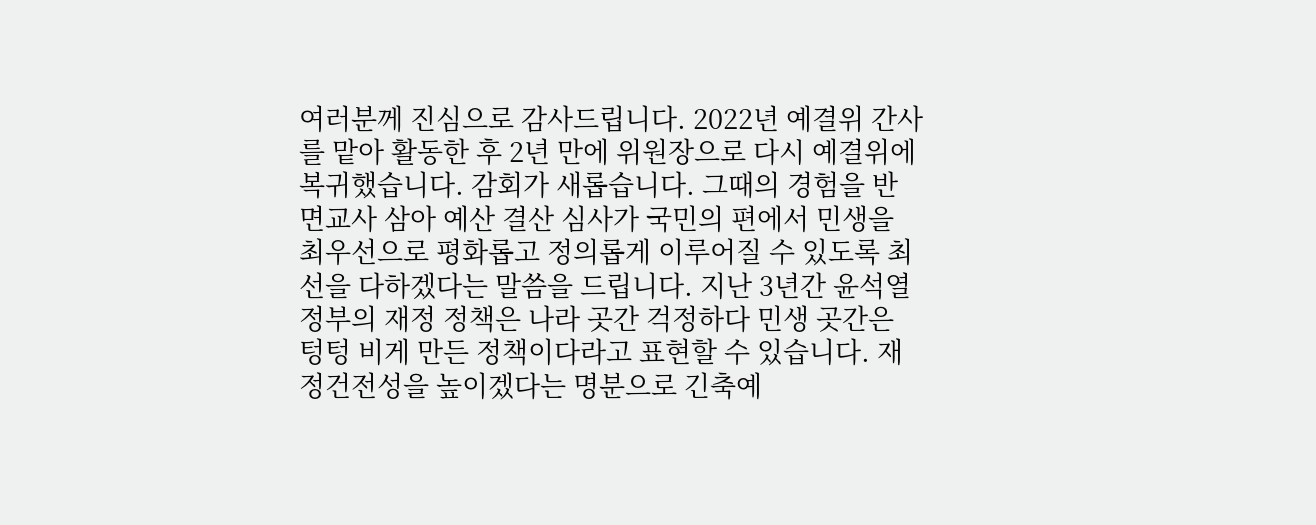여러분께 진심으로 감사드립니다. 2022년 예결위 간사를 맡아 활동한 후 2년 만에 위원장으로 다시 예결위에 복귀했습니다. 감회가 새롭습니다. 그때의 경험을 반면교사 삼아 예산 결산 심사가 국민의 편에서 민생을 최우선으로 평화롭고 정의롭게 이루어질 수 있도록 최선을 다하겠다는 말씀을 드립니다. 지난 3년간 윤석열 정부의 재정 정책은 나라 곳간 걱정하다 민생 곳간은 텅텅 비게 만든 정책이다라고 표현할 수 있습니다. 재정건전성을 높이겠다는 명분으로 긴축예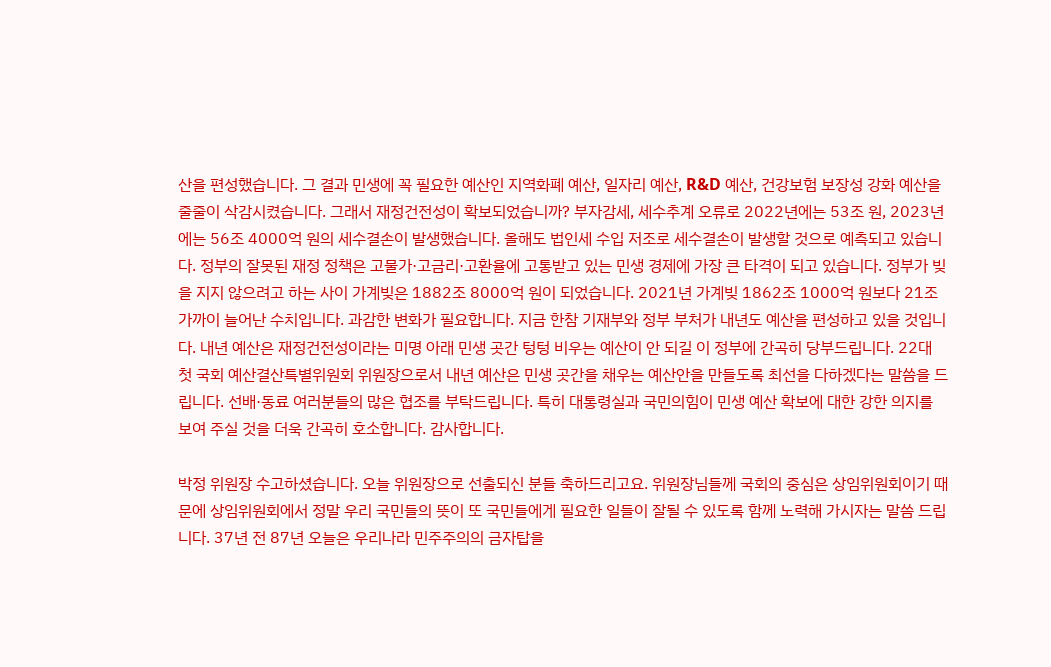산을 편성했습니다. 그 결과 민생에 꼭 필요한 예산인 지역화폐 예산, 일자리 예산, R&D 예산, 건강보험 보장성 강화 예산을 줄줄이 삭감시켰습니다. 그래서 재정건전성이 확보되었습니까? 부자감세, 세수추계 오류로 2022년에는 53조 원, 2023년에는 56조 4000억 원의 세수결손이 발생했습니다. 올해도 법인세 수입 저조로 세수결손이 발생할 것으로 예측되고 있습니다. 정부의 잘못된 재정 정책은 고물가·고금리·고환율에 고통받고 있는 민생 경제에 가장 큰 타격이 되고 있습니다. 정부가 빚을 지지 않으려고 하는 사이 가계빚은 1882조 8000억 원이 되었습니다. 2021년 가계빚 1862조 1000억 원보다 21조 가까이 늘어난 수치입니다. 과감한 변화가 필요합니다. 지금 한참 기재부와 정부 부처가 내년도 예산을 편성하고 있을 것입니다. 내년 예산은 재정건전성이라는 미명 아래 민생 곳간 텅텅 비우는 예산이 안 되길 이 정부에 간곡히 당부드립니다. 22대 첫 국회 예산결산특별위원회 위원장으로서 내년 예산은 민생 곳간을 채우는 예산안을 만들도록 최선을 다하겠다는 말씀을 드립니다. 선배·동료 여러분들의 많은 협조를 부탁드립니다. 특히 대통령실과 국민의힘이 민생 예산 확보에 대한 강한 의지를 보여 주실 것을 더욱 간곡히 호소합니다. 감사합니다.

박정 위원장 수고하셨습니다. 오늘 위원장으로 선출되신 분들 축하드리고요. 위원장님들께 국회의 중심은 상임위원회이기 때문에 상임위원회에서 정말 우리 국민들의 뜻이 또 국민들에게 필요한 일들이 잘될 수 있도록 함께 노력해 가시자는 말씀 드립니다. 37년 전 87년 오늘은 우리나라 민주주의의 금자탑을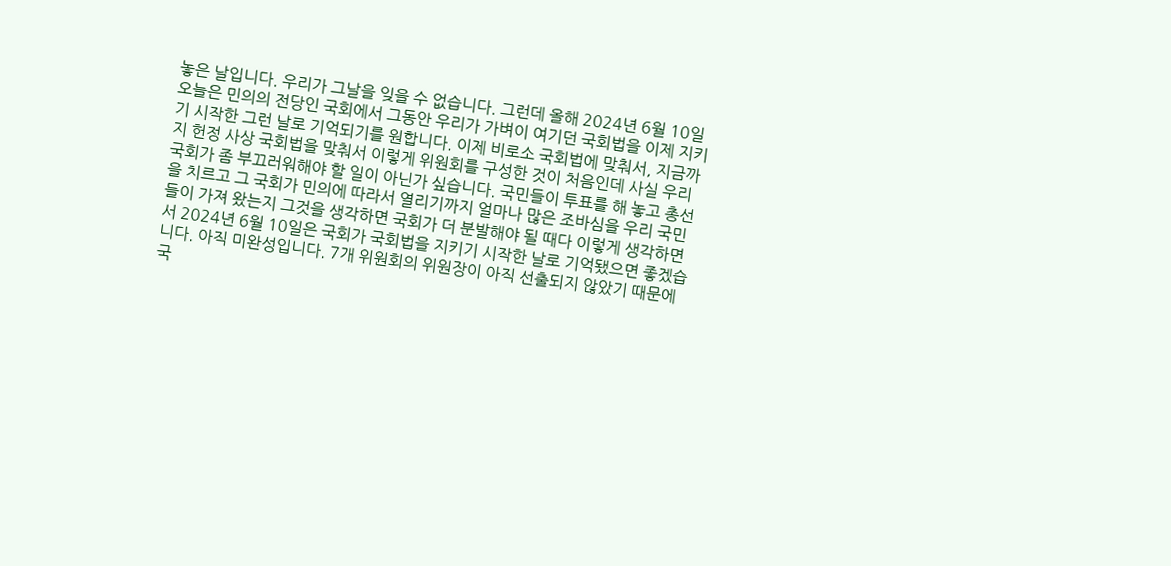놓은 날입니다. 우리가 그날을 잊을 수 없습니다. 그런데 올해 2024년 6월 10일 오늘은 민의의 전당인 국회에서 그동안 우리가 가벼이 여기던 국회법을 이제 지키기 시작한 그런 날로 기억되기를 원합니다. 이제 비로소 국회법에 맞춰서, 지금까지 헌정 사상 국회법을 맞춰서 이렇게 위원회를 구성한 것이 처음인데 사실 우리 국회가 좀 부끄러워해야 할 일이 아닌가 싶습니다. 국민들이 투표를 해 놓고 총선을 치르고 그 국회가 민의에 따라서 열리기까지 얼마나 많은 조바심을 우리 국민들이 가져 왔는지 그것을 생각하면 국회가 더 분발해야 될 때다 이렇게 생각하면서 2024년 6월 10일은 국회가 국회법을 지키기 시작한 날로 기억됐으면 좋겠습니다. 아직 미완성입니다. 7개 위원회의 위원장이 아직 선출되지 않았기 때문에 국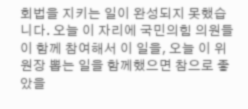회법을 지키는 일이 완성되지 못했습니다. 오늘 이 자리에 국민의힘 의원들이 함께 참여해서 이 일을, 오늘 이 위원장 뽑는 일을 함께했으면 참으로 좋았을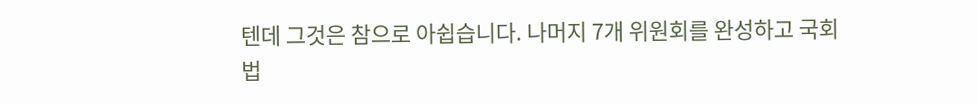텐데 그것은 참으로 아쉽습니다. 나머지 7개 위원회를 완성하고 국회법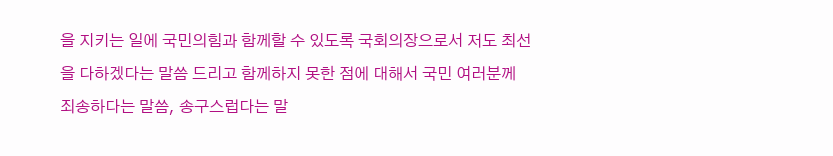을 지키는 일에 국민의힘과 함께할 수 있도록 국회의장으로서 저도 최선을 다하겠다는 말씀 드리고 함께하지 못한 점에 대해서 국민 여러분께 죄송하다는 말씀, 송구스럽다는 말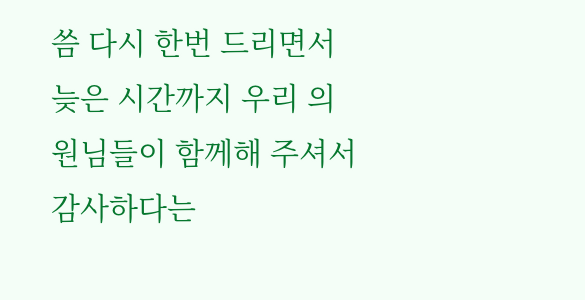씀 다시 한번 드리면서 늦은 시간까지 우리 의원님들이 함께해 주셔서 감사하다는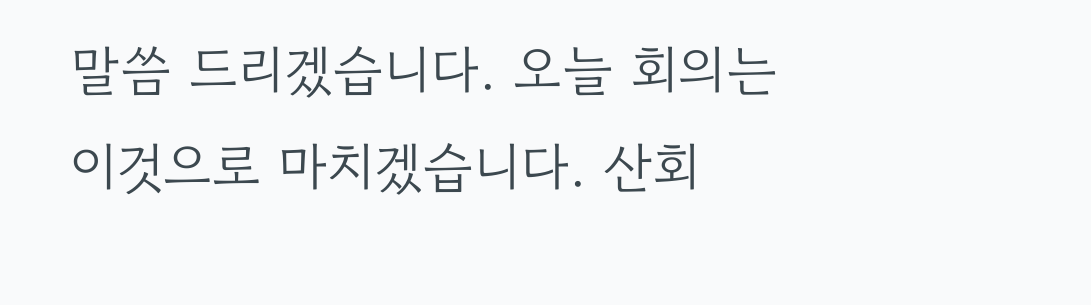말씀 드리겠습니다. 오늘 회의는 이것으로 마치겠습니다. 산회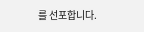를 선포합니다.